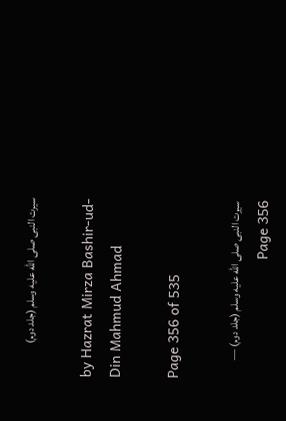سیرت النبی صلى الله عليه وسلم (جلد دوم)

by Hazrat Mirza Bashir-ud-Din Mahmud Ahmad

Page 356 of 535

سیرت النبی صلى الله عليه وسلم (جلد دوم) — Page 356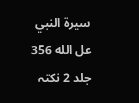سيرة النبي عل الله 356 جلد 2 نکتہ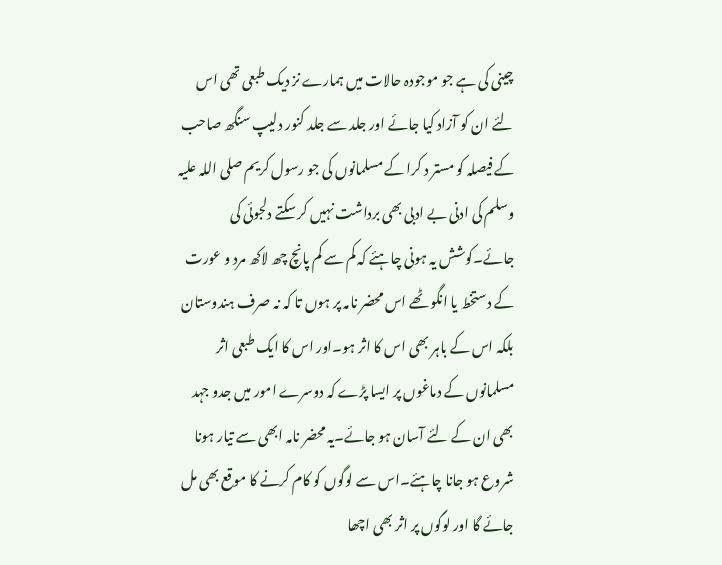چینی کی ہے جو موجودہ حالات میں ہمارے نز دیک طبعی تھی اس لئے ان کو آزاد کیا جائے اور جلد سے جلد کنور دلیپ سنگھ صاحب کے فیصلہ کو مستر د کرا کے مسلمانوں کی جو رسول کریم صلی اللہ علیہ وسلم کی ادنی بے ادبی بھی برداشت نہیں کر سکتے دلجوئی کی جائے۔کوشش یہ ہونی چاہئے کہ کم سے کم پانچ چھ لاکھ مرد و عورت کے دستخط یا انگو ٹھے اس محضر نامہ پر ہوں تا کہ نہ صرف ہندوستان بلکہ اس کے باہر بھی اس کا اثر ہو۔اور اس کا ایک طبعی اثر مسلمانوں کے دماغوں پر ایسا پڑے کہ دوسرے امور میں جدو جہد بھی ان کے لئے آسان ہو جائے۔یہ محضر نامہ ابھی سے تیار ہونا شروع ہو جانا چاہئے۔اس سے لوگوں کو کام کرنے کا موقع بھی مل جائے گا اور لوگوں پر اثر بھی اچھا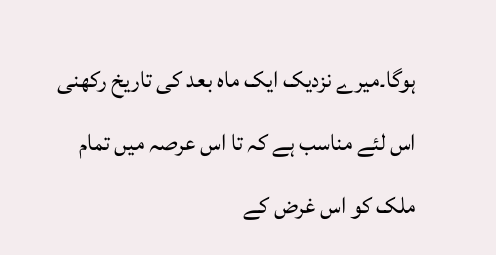ہوگا۔میرے نزدیک ایک ماہ بعد کی تاریخ رکھنی اس لئے مناسب ہے کہ تا اس عرصہ میں تمام ملک کو اس غرض کے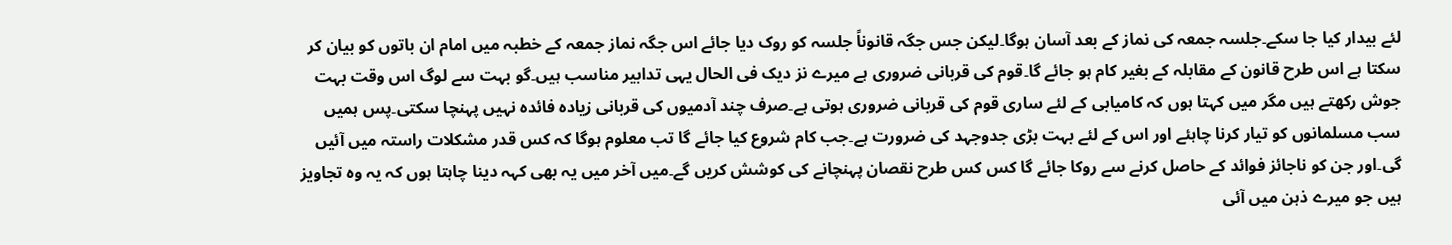لئے بیدار کیا جا سکے۔جلسہ جمعہ کی نماز کے بعد آسان ہوگا۔لیکن جس جگہ قانوناً جلسہ کو روک دیا جائے اس جگہ نماز جمعہ کے خطبہ میں امام ان باتوں کو بیان کر سکتا ہے اس طرح قانون کے مقابلہ کے بغیر کام ہو جائے گا۔قوم کی قربانی ضروری ہے میرے نز دیک فی الحال یہی تدابیر مناسب ہیں۔گو بہت سے لوگ اس وقت بہت جوش رکھتے ہیں مگر میں کہتا ہوں کہ کامیابی کے لئے ساری قوم کی قربانی ضروری ہوتی ہے۔صرف چند آدمیوں کی قربانی زیادہ فائدہ نہیں پہنچا سکتی۔پس ہمیں سب مسلمانوں کو تیار کرنا چاہئے اور اس کے لئے بہت بڑی جدوجہد کی ضرورت ہے۔جب کام شروع کیا جائے گا تب معلوم ہوگا کہ کس قدر مشکلات راستہ میں آئیں گی۔اور جن کو ناجائز فوائد کے حاصل کرنے سے روکا جائے گا کس کس طرح نقصان پہنچانے کی کوشش کریں گے۔میں آخر میں یہ بھی کہہ دینا چاہتا ہوں کہ یہ وہ تجاویز ہیں جو میرے ذہن میں آئی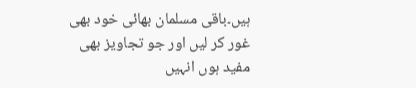ہیں۔باقی مسلمان بھائی خود بھی غور کر لیں اور جو تجاویز بھی مفید ہوں انہیں